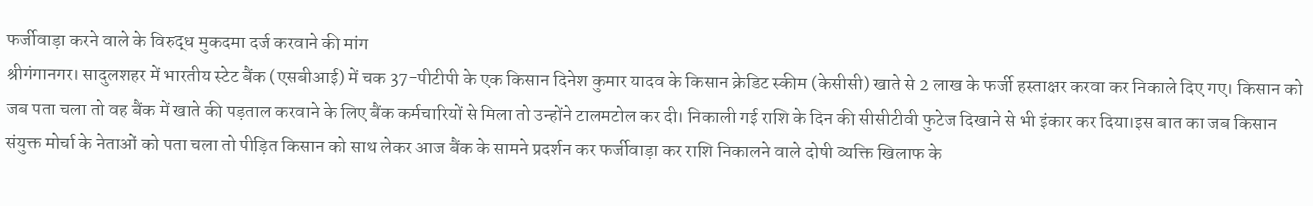फर्जीवाड़ा करने वाले के विरुद्ध मुकदमा दर्ज करवाने की मांग
श्रीगंगानगर। सादुलशहर में भारतीय स्टेट बैंक (एसबीआई) में चक 37-पीटीपी के एक किसान दिनेश कुमार यादव के किसान क्रेडिट स्कीम (केसीसी) खाते से 2 लाख के फर्जी हस्ताक्षर करवा कर निकाले दिए गए। किसान को जब पता चला तो वह बैंक में खाते की पड़ताल करवाने के लिए बैंक कर्मचारियों से मिला तो उन्होंने टालमटोल कर दी। निकाली गई राशि के दिन की सीसीटीवी फुटेज दिखाने से भी इंकार कर दिया।इस बात का जब किसान संयुक्त मोर्चा के नेताओं को पता चला तो पीड़ित किसान को साथ लेकर आज बैंक के सामने प्रदर्शन कर फर्जीवाड़ा कर राशि निकालने वाले दोषी व्यक्ति खिलाफ के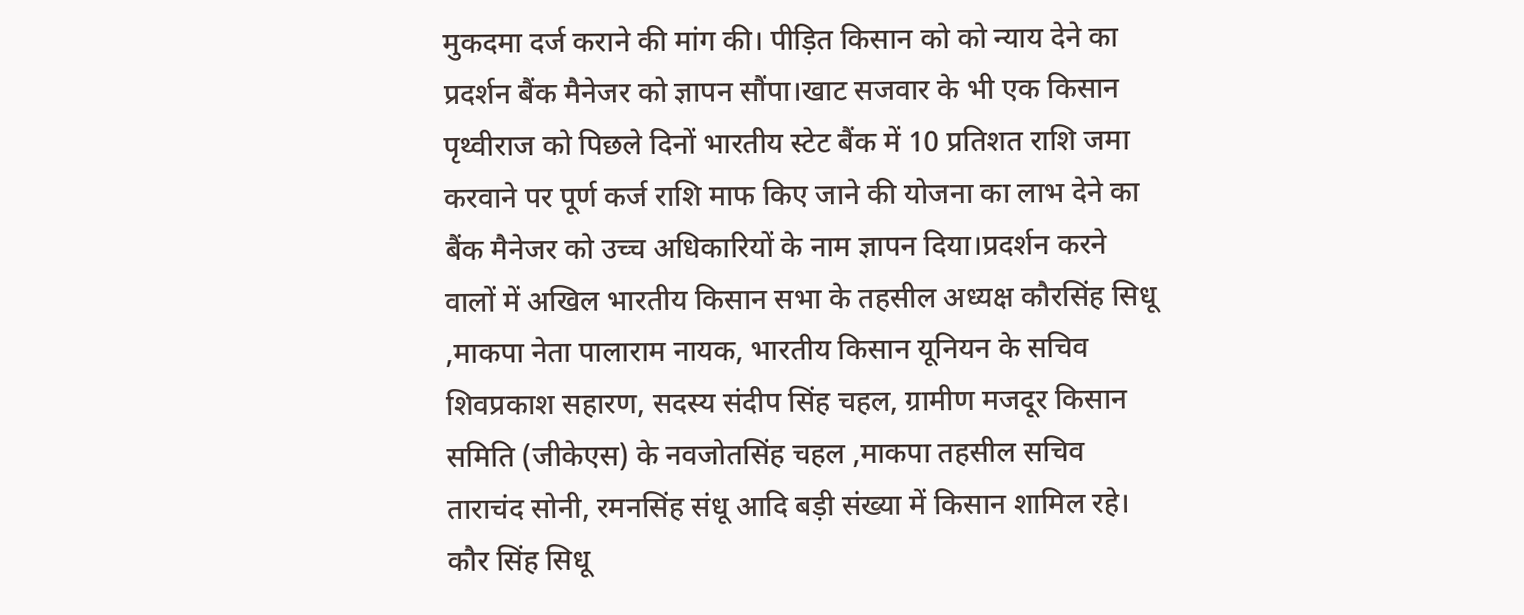मुकदमा दर्ज कराने की मांग की। पीड़ित किसान को को न्याय देने का प्रदर्शन बैंक मैनेजर को ज्ञापन सौंपा।खाट सजवार के भी एक किसान पृथ्वीराज को पिछले दिनों भारतीय स्टेट बैंक में 10 प्रतिशत राशि जमा करवाने पर पूर्ण कर्ज राशि माफ किए जाने की योजना का लाभ देने का बैंक मैनेजर को उच्च अधिकारियों के नाम ज्ञापन दिया।प्रदर्शन करने वालों में अखिल भारतीय किसान सभा के तहसील अध्यक्ष कौरसिंह सिधू ,माकपा नेता पालाराम नायक, भारतीय किसान यूनियन के सचिव शिवप्रकाश सहारण, सदस्य संदीप सिंह चहल, ग्रामीण मजदूर किसान समिति (जीकेएस) के नवजोतसिंह चहल ,माकपा तहसील सचिव ताराचंद सोनी, रमनसिंह संधू आदि बड़ी संख्या में किसान शामिल रहे। कौर सिंह सिधू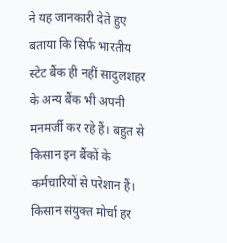ने यह जानकारी देते हुए बताया कि सिर्फ भारतीय स्टेट बैंक ही नहीं सादुलशहर के अन्य बैंक भी अपनी मनमर्जी कर रहे हैं। बहुत से किसान इन बैंकों के कर्मचारियों से परेशान हैं। किसान संयुक्त मोर्चा हर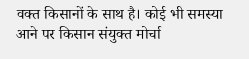वक्त किसानों के साथ है। कोई भी समस्या आने पर किसान संयुक्त मोर्चा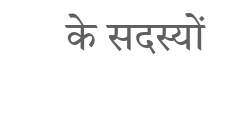के सदस्यों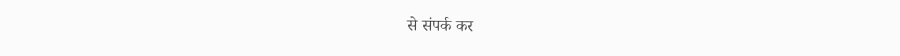से संपर्क कर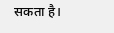सकता है।